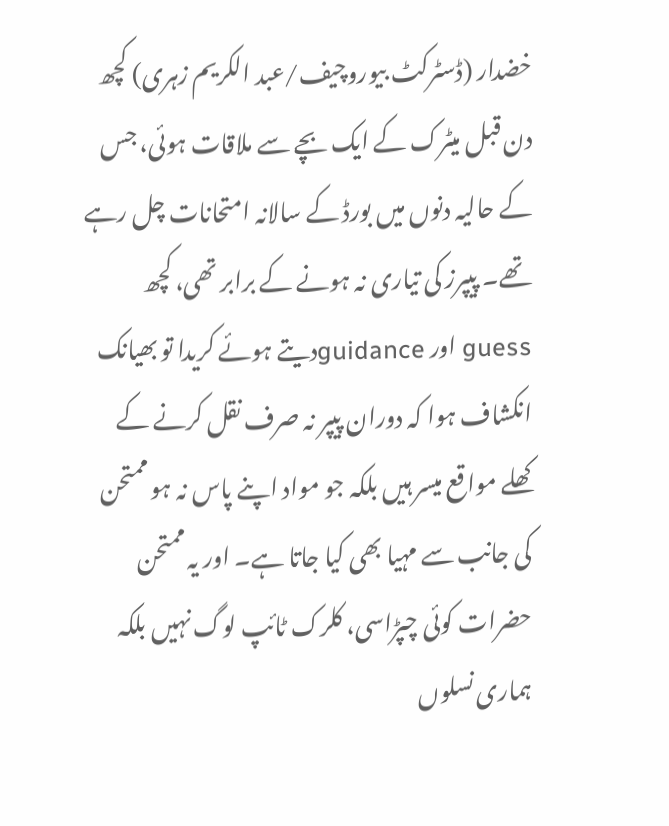خضدار (ڈسٹرکٹ بیوروچیف/عبد الکریم زہری) کچھ دن قبل میٹرک کے ایک بچے سے ملاقات ہوئی، جس کے حالیہ دنوں میں بورڈ کے سالانہ امتحانات چل رہے تھے۔ پیپرز کی تیاری نہ ہونے کے برابر تھی، کچھ guess اور guidanceدیتے ہوئے کریدا تو بھیانک انکشاف ہوا کہ دوران پیپر نہ صرف نقل کرنے کے کھلے مواقع میسر ہیں بلکہ جو مواد اپنے پاس نہ ہو ممتحن کی جانب سے مہیا بھی کیا جاتا ہے۔ اور یہ ممتحن حضرات کوئی چپڑاسی، کلرک ٹائپ لوگ نہیں بلکہ ہماری نسلوں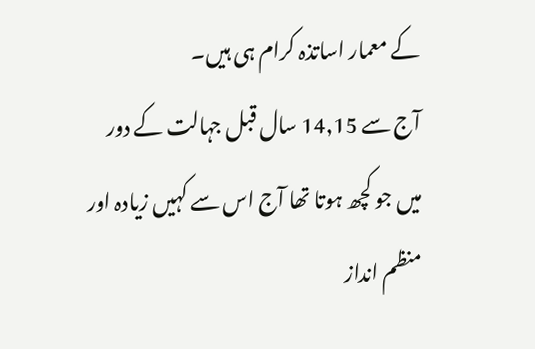کے معمار اساتذہ کرام ہی ہیں۔
آج سے 14,15 سال قبل جہالت کے دور میں جو کچھ ہوتا تھا آج اس سے کہیں زیادہ اور منظم انداز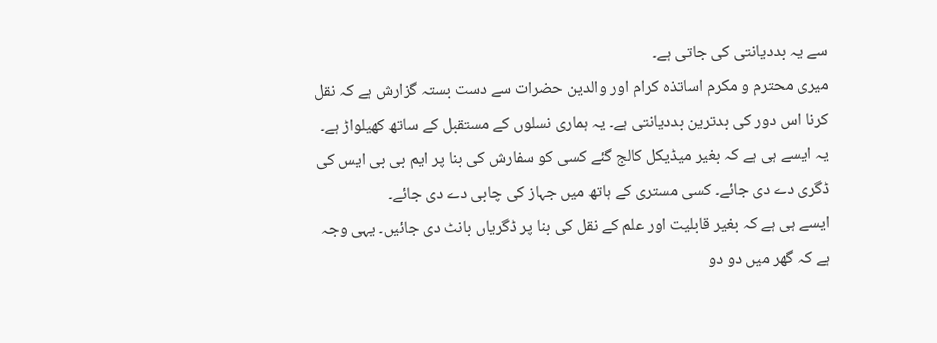سے یہ بددیانتی کی جاتی ہے۔
میری محترم و مکرم اساتذہ کرام اور والدین حضرات سے دست بستہ گزارش ہے کہ نقل کرنا اس دور کی بدترین بددیانتی ہے۔ یہ ہماری نسلوں کے مستقبل کے ساتھ کھیلواڑ ہے۔ یہ ایسے ہی ہے کہ بغیر میڈیکل کالج گئے کسی کو سفارش کی بنا پر ایم بی بی ایس کی ڈگری دے دی جائے۔ کسی مستری کے ہاتھ میں جہاز کی چابی دے دی جائے۔
ایسے ہی ہے کہ بغیر قابلیت اور علم کے نقل کی بنا پر ڈگریاں بانٹ دی جائیں۔ یہی وجہ ہے کہ گھر میں دو دو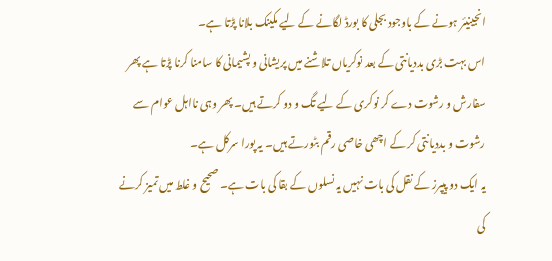انجینیئر ہونے کے باوجود بجلی کا بورڈ لگانے کے لیے مکینک بلانا پڑتا ہے۔
اس بہت بڑی بددیانتی کے بعد نوکریاں تلاشنے میں پریشانی و پشیمانی کا سامنا کرنا پڑتا ہے پھر سفارش و رشوت دے کر نوکری کے لیے تگ و دو کرتے ہیں۔ پھر وہی نااہل عوام سے رشوت و بددیانتی کر کے اچھی خاصی رقم بٹورتے ہیں۔ یہ پورا سرکل ہے۔
یہ ایک دو پیپرز کے نقل کی بات نہیں یہ نسلوں کے بقا کی بات ہے۔ صحیح و غلط میں تمیز کرنے کی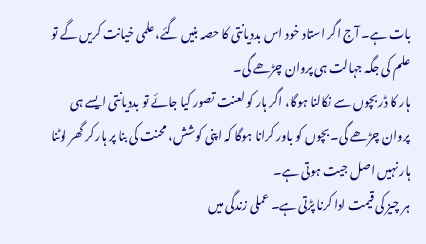بات ہے۔ آج اگر استاد خود اس بددیانتی کا حصہ بنیں گئے، علمی خیانت کریں گے تو علم کی جگہ جہالت ہی پروان چڑھے گی۔
ہار کا ڈر بچوں سے نکالنا ہوگا، اگر ہار کو لعنت تصور کیا جائے تو بددیانتی ایسے ہی پروان چڑھے گی۔ بچوں کو باور کرانا ہوگا کہ اپنی کوشش، محنت کی بنا پر ہار کر گھر لوٹنا ہار نہیں اصل جیت ہوتی ہے۔
ہر چیز کی قیمت ادا کرنا پڑتی ہے۔ عملی زندگی میں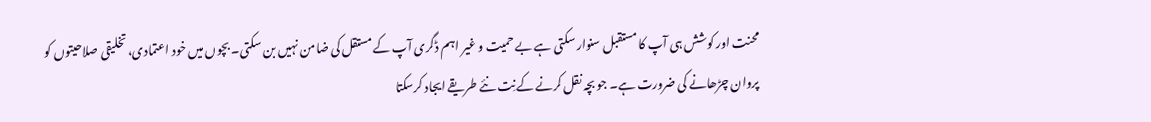محنت اور کوشش ہی آپ کا مستقبل سنوار سکتی ہے بے حمیت و غیر اہم ڈگری آپ کے مستقل کی ضامن نہیں بن سکتی۔ بچوں میں خود اعتمادی، تخلیقی صلاحیتوں کو پروان چڑھانے کی ضرورت ہے۔ جو بچہ نقل کرنے کے نِت نئے طریقے ایجاد کرسکتا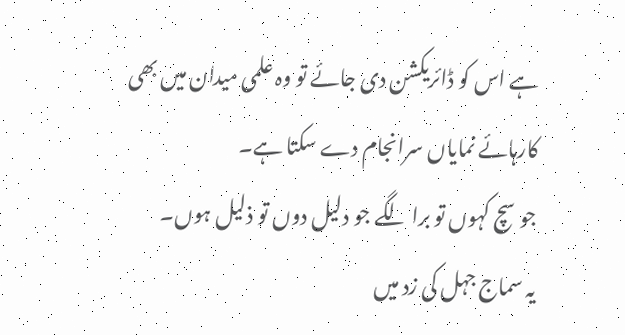ہے اس کو ڈائریکشن دی جائے تو وہ علمی میدان میں بھی کارہائے نمایاں سرانجام دے سکتا ہے۔
جو سچ کہوں تو برا لگے جو دلیل دوں تو ذلیل ہوں۔
یہ سماج جہل کی زد میں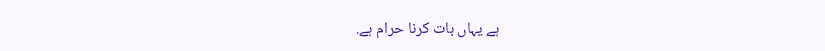ہے یہاں بات کرنا حرام ہے.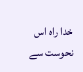خدا راہ اس نحوست سے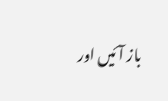باز آئیں اور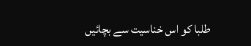طلبا کو اس خناسیت سے بچائیں